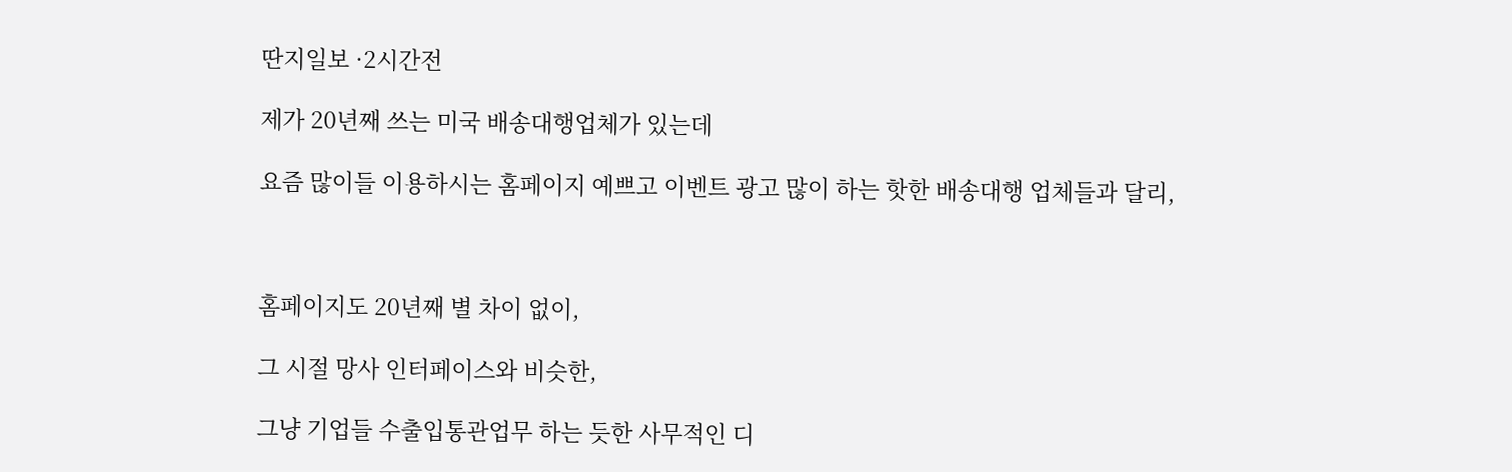딴지일보 ·2시간전

제가 20년째 쓰는 미국 배송대행업체가 있는데

요즘 많이들 이용하시는 홈페이지 예쁘고 이벤트 광고 많이 하는 핫한 배송대행 업체들과 달리,



홈페이지도 20년째 별 차이 없이,

그 시절 망사 인터페이스와 비슷한,

그냥 기업들 수출입통관업무 하는 듯한 사무적인 디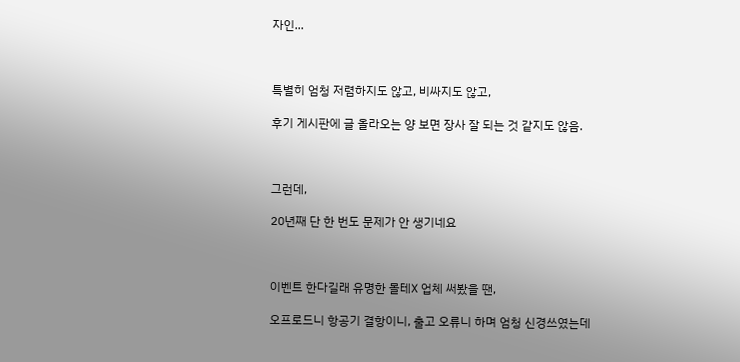자인...



특별히 엄청 저렴하지도 않고, 비싸지도 않고,

후기 게시판에 글 올라오는 양 보면 장사 잘 되는 것 같지도 않음.



그런데,

20년째 단 한 번도 문제가 안 생기네요



이벤트 한다길래 유명한 몰테X 업체 써봤을 땐,

오프로드니 항공기 결항이니, 출고 오류니 하며 엄청 신경쓰였는데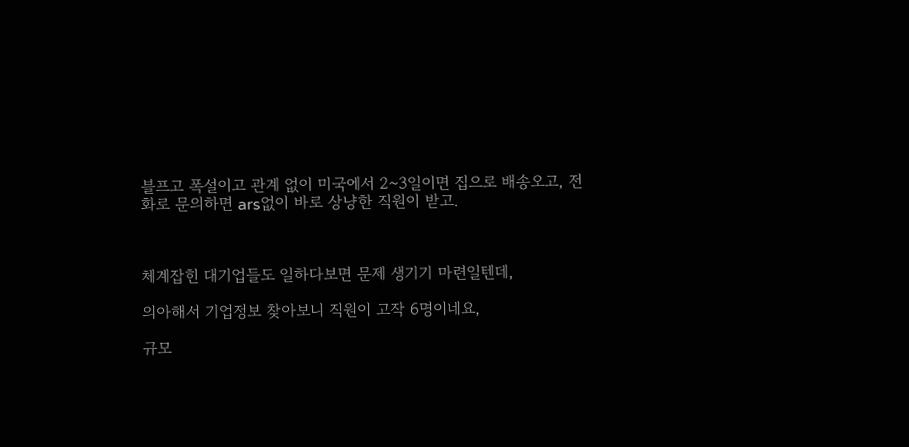블프고 폭설이고 관계 없이 미국에서 2~3일이면 집으로 배송오고, 전화로 문의하면 ars없이 바로 상냥한 직원이 받고.



체계잡힌 대기업들도 일하다보면 문제 생기기 마련일텐데,

의아해서 기업정보 찾아보니 직원이 고작 6명이네요,

규모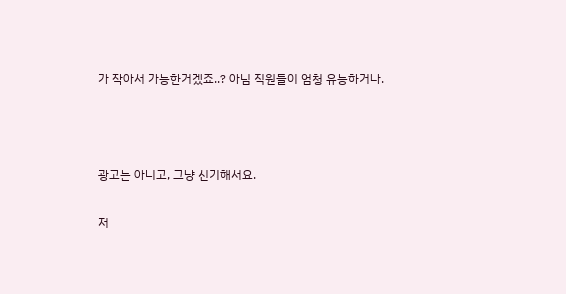가 작아서 가능한거겠죠..? 아님 직원들이 엄청 유능하거나.



광고는 아니고, 그냥 신기해서요.

저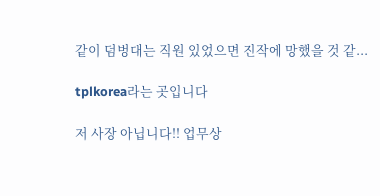같이 덤벙대는 직원 있었으면 진작에 망했을 것 같...

tplkorea라는 곳입니다

저 사장 아닙니다!! 업무상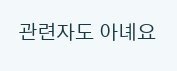관련자도 아녜요